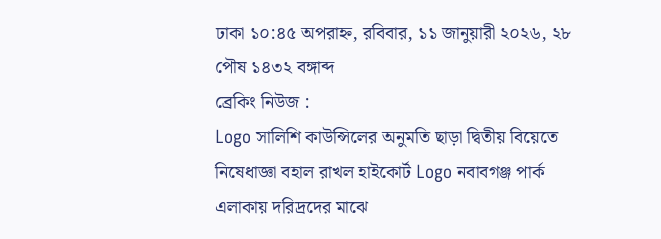ঢাকা ১০:৪৫ অপরাহ্ন, রবিবার, ১১ জানুয়ারী ২০২৬, ২৮ পৌষ ১৪৩২ বঙ্গাব্দ
ব্রেকিং নিউজ :
Logo সালিশি কাউন্সিলের অনুমতি ছাড়া দ্বিতীয় বিয়েতে নিষেধাজ্ঞা বহাল রাখল হাইকোর্ট Logo নবাবগঞ্জ পার্ক এলাকায় দরিদ্রদের মাঝে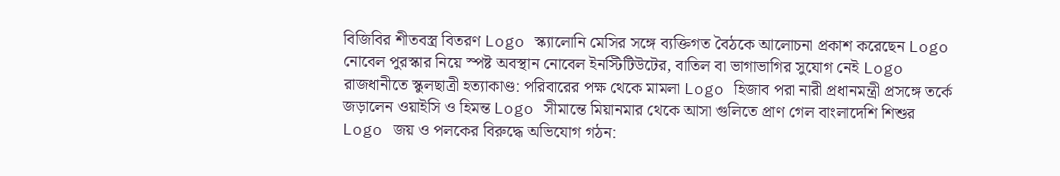বিজিবির শীতবস্ত্র বিতরণ Logo স্ক্যালোনি মেসির সঙ্গে ব্যক্তিগত বৈঠকে আলোচনা প্রকাশ করেছেন Logo নোবেল পুরস্কার নিয়ে স্পষ্ট অবস্থান নোবেল ইনস্টিটিউটের, বাতিল বা ভাগাভাগির সুযোগ নেই Logo রাজধানীতে স্কুলছাত্রী হত্যাকাণ্ড: পরিবারের পক্ষ থেকে মামলা Logo হিজাব পরা নারী প্রধানমন্ত্রী প্রসঙ্গে তর্কে জড়ালেন ওয়াইসি ও হিমন্ত Logo সীমান্তে মিয়ানমার থেকে আসা গুলিতে প্রাণ গেল বাংলাদেশি শিশুর Logo জয় ও পলকের বিরুদ্ধে অভিযোগ গঠন: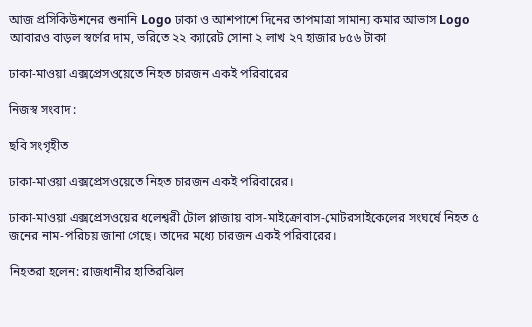আজ প্রসিকিউশনের শুনানি Logo ঢাকা ও আশপাশে দিনের তাপমাত্রা সামান্য কমার আভাস Logo আবারও বাড়ল স্বর্ণের দাম, ভরিতে ২২ ক্যারেট সোনা ২ লাখ ২৭ হাজার ৮৫৬ টাকা

ঢাকা-মাওয়া এক্সপ্রেসওয়েতে নিহত চারজন একই পরিবারের

নিজস্ব সংবাদ :

ছবি সংগৃহীত

ঢাকা-মাওয়া এক্সপ্রেসওয়েতে নিহত চারজন একই পরিবারের।

ঢাকা-মাওয়া এক্সপ্রেসওয়ের ধলেশ্বরী টোল প্লাজায় বাস-মাইক্রোবাস-মোটরসাইকেলের সংঘর্ষে নিহত ৫ জনের নাম-পরিচয় জানা গেছে। তাদের মধ্যে চারজন একই পরিবারের।

নিহতরা হলেন: রাজধানীর হাতিরঝিল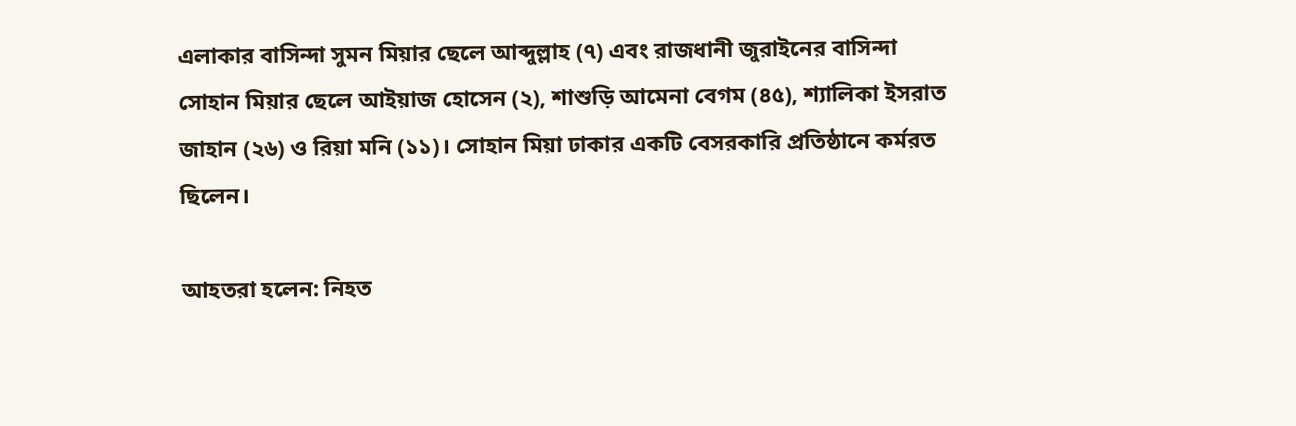এলাকার বাসিন্দা সুমন মিয়ার ছেলে আব্দুল্লাহ (৭) এবং রাজধানী জুরাইনের বাসিন্দা সোহান মিয়ার ছেলে আইয়াজ হোসেন (২), শাশুড়ি আমেনা বেগম (৪৫), শ্যালিকা ইসরাত জাহান (২৬) ও রিয়া মনি (১১)। সোহান মিয়া ঢাকার একটি বেসরকারি প্রতিষ্ঠানে কর্মরত ছিলেন।

আহতরা হলেন: নিহত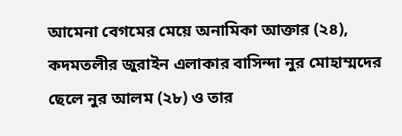আমেনা বেগমের মেয়ে অনামিকা আক্তার (২৪), কদমতলীর জুরাইন এলাকার বাসিন্দা নুর মোহাম্মদের ছেলে নুর আলম (২৮) ও তার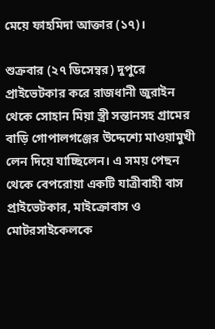মেয়ে ফাহমিদা আক্তার (১৭)।

শুক্রবার (২৭ ডিসেম্বর) দুপুরে প্রাইভেটকার করে রাজধানী জুরাইন থেকে সোহান মিয়া স্ত্রী সন্তানসহ গ্রামের বাড়ি গোপালগঞ্জের উদ্দেশ্যে মাওয়ামুখী লেন দিয়ে যাচ্ছিলেন। এ সময় পেছন থেকে বেপরোয়া একটি যাত্রীবাহী বাস প্রাইভেটকার, মাইক্রোবাস ও মোটরসাইকেলকে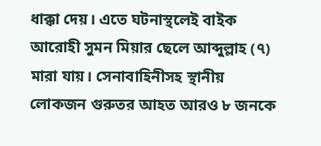ধাক্কা দেয়। এতে ঘটনাস্থলেই বাইক আরোহী সুমন মিয়ার ছেলে আব্দুল্লাহ (৭) মারা যায়। সেনাবাহিনীসহ স্থানীয় লোকজন গুরুতর আহত আরও ৮ জনকে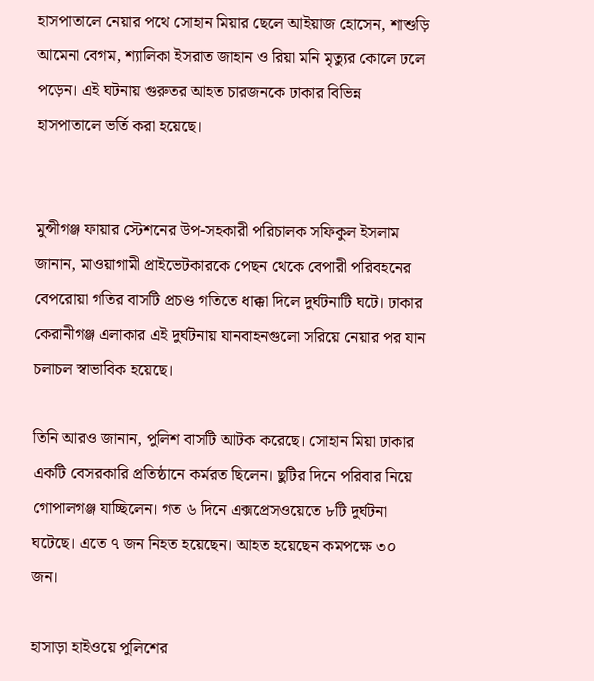হাসপাতালে নেয়ার পথে সোহান মিয়ার ছেলে আইয়াজ হোসেন, শাশুড়ি আমেনা বেগম, শ্যালিকা ইসরাত জাহান ও রিয়া মনি মৃত্যুর কোলে ঢলে পড়েন। এই ঘটনায় গুরুতর আহত চারজনকে ঢাকার বিভিন্ন হাসপাতালে ভর্তি করা হয়েছে।


মুন্সীগঞ্জ ফায়ার স্টেশনের উপ-সহকারী পরিচালক সফিকুল ইসলাম জানান, মাওয়াগামী প্রাইভেটকারকে পেছন থেকে বেপারী পরিবহনের বেপরোয়া গতির বাসটি প্রচণ্ড গতিতে ধাক্কা দিলে দুর্ঘটনাটি ঘটে। ঢাকার কেরানীগঞ্জ এলাকার এই দুর্ঘটনায় যানবাহনগুলো সরিয়ে নেয়ার পর যান চলাচল স্বাভাবিক হয়েছে।

তিনি আরও জানান, পুলিশ বাসটি আটক করেছে। সোহান মিয়া ঢাকার একটি বেসরকারি প্রতিষ্ঠানে কর্মরত ছিলেন। ছুটির দিনে পরিবার নিয়ে গোপালগঞ্জ যাচ্ছিলেন। গত ৬ দিনে এক্সপ্রেসওয়েতে ৮টি দুর্ঘটনা ঘটেছে। এতে ৭ জন নিহত হয়েছেন। আহত হয়েছেন কমপক্ষে ৩০ জন।

হাসাড়া হাইওয়ে পুলিশের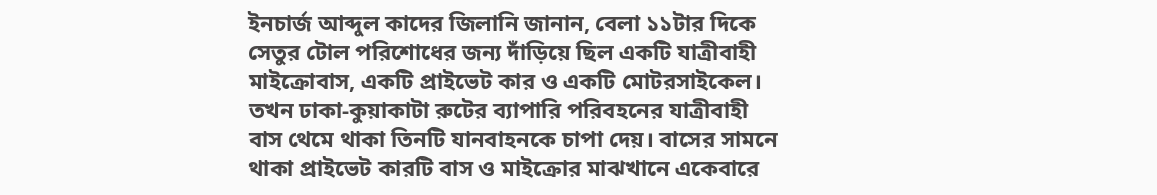ইনচার্জ আব্দুল কাদের জিলানি জানান, বেলা ১১টার দিকে সেতুর টোল পরিশোধের জন্য দাঁড়িয়ে ছিল একটি যাত্রীবাহী মাইক্রোবাস, একটি প্রাইভেট কার ও একটি মোটরসাইকেল। তখন ঢাকা-কুয়াকাটা রুটের ব্যাপারি পরিবহনের যাত্রীবাহী বাস থেমে থাকা তিনটি যানবাহনকে চাপা দেয়। বাসের সামনে থাকা প্রাইভেট কারটি বাস ও মাইক্রোর মাঝখানে একেবারে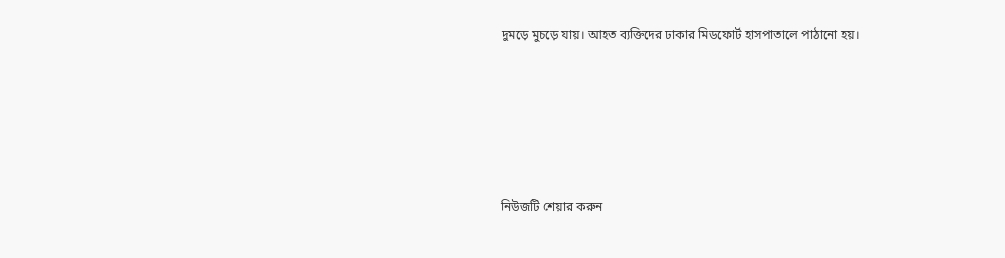দুমড়ে মুচড়ে যায়। আহত ব্যক্তিদের ঢাকার মিডফোর্ট হাসপাতালে পাঠানো হয়।





নিউজটি শেয়ার করুন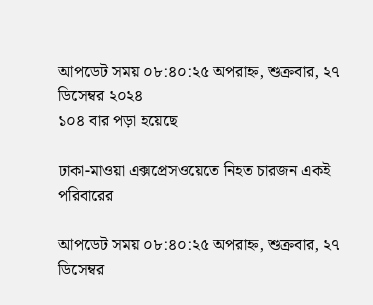আপডেট সময় ০৮:৪০:২৫ অপরাহ্ন, শুক্রবার, ২৭ ডিসেম্বর ২০২৪
১০৪ বার পড়া হয়েছে

ঢাকা-মাওয়া এক্সপ্রেসওয়েতে নিহত চারজন একই পরিবারের

আপডেট সময় ০৮:৪০:২৫ অপরাহ্ন, শুক্রবার, ২৭ ডিসেম্বর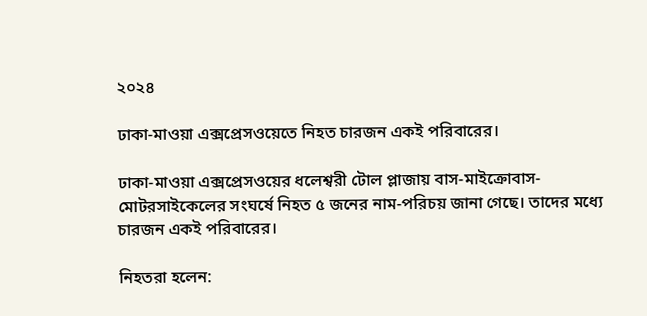২০২৪

ঢাকা-মাওয়া এক্সপ্রেসওয়েতে নিহত চারজন একই পরিবারের।

ঢাকা-মাওয়া এক্সপ্রেসওয়ের ধলেশ্বরী টোল প্লাজায় বাস-মাইক্রোবাস-মোটরসাইকেলের সংঘর্ষে নিহত ৫ জনের নাম-পরিচয় জানা গেছে। তাদের মধ্যে চারজন একই পরিবারের।

নিহতরা হলেন: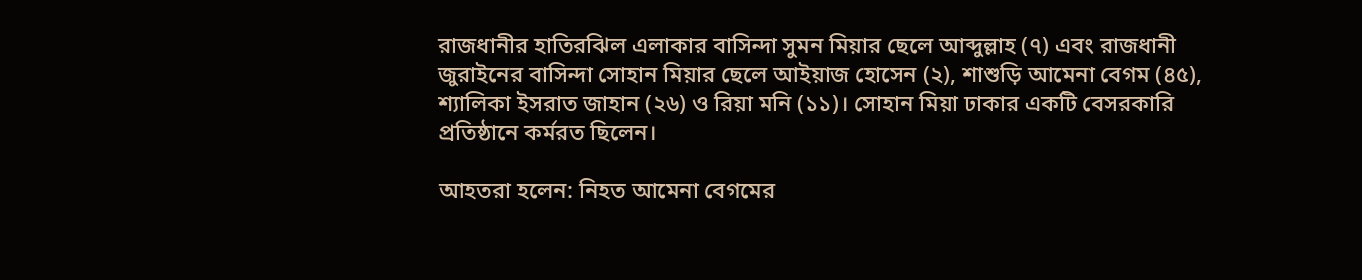রাজধানীর হাতিরঝিল এলাকার বাসিন্দা সুমন মিয়ার ছেলে আব্দুল্লাহ (৭) এবং রাজধানী জুরাইনের বাসিন্দা সোহান মিয়ার ছেলে আইয়াজ হোসেন (২), শাশুড়ি আমেনা বেগম (৪৫), শ্যালিকা ইসরাত জাহান (২৬) ও রিয়া মনি (১১)। সোহান মিয়া ঢাকার একটি বেসরকারি প্রতিষ্ঠানে কর্মরত ছিলেন।

আহতরা হলেন: নিহত আমেনা বেগমের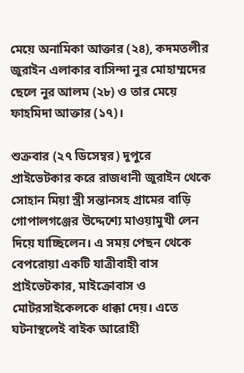মেয়ে অনামিকা আক্তার (২৪), কদমতলীর জুরাইন এলাকার বাসিন্দা নুর মোহাম্মদের ছেলে নুর আলম (২৮) ও তার মেয়ে ফাহমিদা আক্তার (১৭)।

শুক্রবার (২৭ ডিসেম্বর) দুপুরে প্রাইভেটকার করে রাজধানী জুরাইন থেকে সোহান মিয়া স্ত্রী সন্তানসহ গ্রামের বাড়ি গোপালগঞ্জের উদ্দেশ্যে মাওয়ামুখী লেন দিয়ে যাচ্ছিলেন। এ সময় পেছন থেকে বেপরোয়া একটি যাত্রীবাহী বাস প্রাইভেটকার, মাইক্রোবাস ও মোটরসাইকেলকে ধাক্কা দেয়। এতে ঘটনাস্থলেই বাইক আরোহী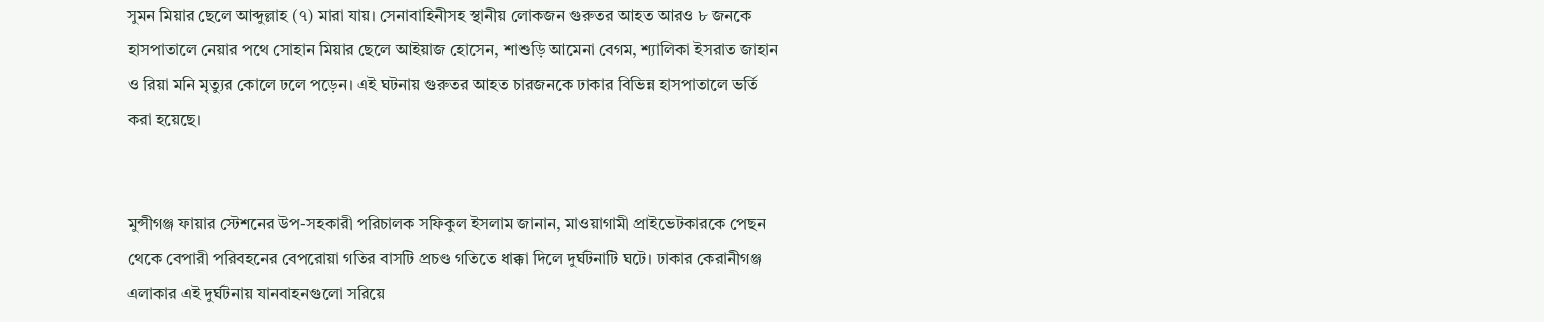সুমন মিয়ার ছেলে আব্দুল্লাহ (৭) মারা যায়। সেনাবাহিনীসহ স্থানীয় লোকজন গুরুতর আহত আরও ৮ জনকে হাসপাতালে নেয়ার পথে সোহান মিয়ার ছেলে আইয়াজ হোসেন, শাশুড়ি আমেনা বেগম, শ্যালিকা ইসরাত জাহান ও রিয়া মনি মৃত্যুর কোলে ঢলে পড়েন। এই ঘটনায় গুরুতর আহত চারজনকে ঢাকার বিভিন্ন হাসপাতালে ভর্তি করা হয়েছে।


মুন্সীগঞ্জ ফায়ার স্টেশনের উপ-সহকারী পরিচালক সফিকুল ইসলাম জানান, মাওয়াগামী প্রাইভেটকারকে পেছন থেকে বেপারী পরিবহনের বেপরোয়া গতির বাসটি প্রচণ্ড গতিতে ধাক্কা দিলে দুর্ঘটনাটি ঘটে। ঢাকার কেরানীগঞ্জ এলাকার এই দুর্ঘটনায় যানবাহনগুলো সরিয়ে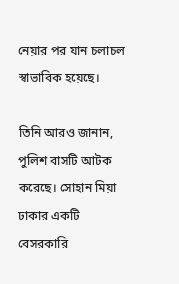নেয়ার পর যান চলাচল স্বাভাবিক হয়েছে।

তিনি আরও জানান, পুলিশ বাসটি আটক করেছে। সোহান মিয়া ঢাকার একটি বেসরকারি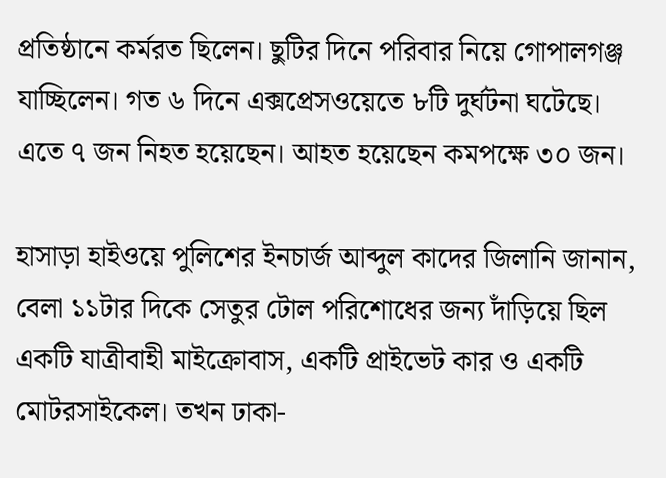প্রতিষ্ঠানে কর্মরত ছিলেন। ছুটির দিনে পরিবার নিয়ে গোপালগঞ্জ যাচ্ছিলেন। গত ৬ দিনে এক্সপ্রেসওয়েতে ৮টি দুর্ঘটনা ঘটেছে। এতে ৭ জন নিহত হয়েছেন। আহত হয়েছেন কমপক্ষে ৩০ জন।

হাসাড়া হাইওয়ে পুলিশের ইনচার্জ আব্দুল কাদের জিলানি জানান, বেলা ১১টার দিকে সেতুর টোল পরিশোধের জন্য দাঁড়িয়ে ছিল একটি যাত্রীবাহী মাইক্রোবাস, একটি প্রাইভেট কার ও একটি মোটরসাইকেল। তখন ঢাকা-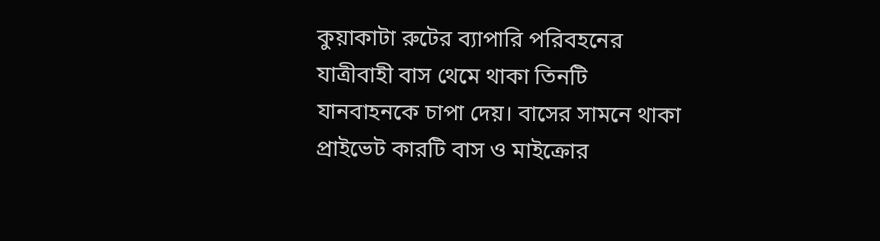কুয়াকাটা রুটের ব্যাপারি পরিবহনের যাত্রীবাহী বাস থেমে থাকা তিনটি যানবাহনকে চাপা দেয়। বাসের সামনে থাকা প্রাইভেট কারটি বাস ও মাইক্রোর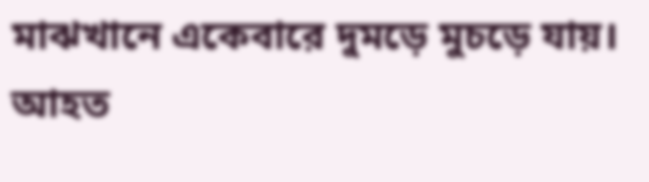মাঝখানে একেবারে দুমড়ে মুচড়ে যায়। আহত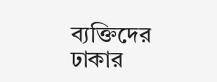ব্যক্তিদের ঢাকার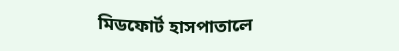মিডফোর্ট হাসপাতালে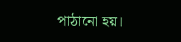পাঠানো হয়।